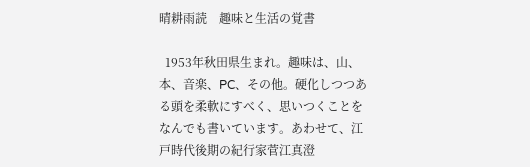晴耕雨読    趣味と生活の覚書

  1953年秋田県生まれ。趣味は、山、本、音楽、PC、その他。硬化しつつある頭を柔軟にすべく、思いつくことをなんでも書いています。あわせて、江戸時代後期の紀行家菅江真澄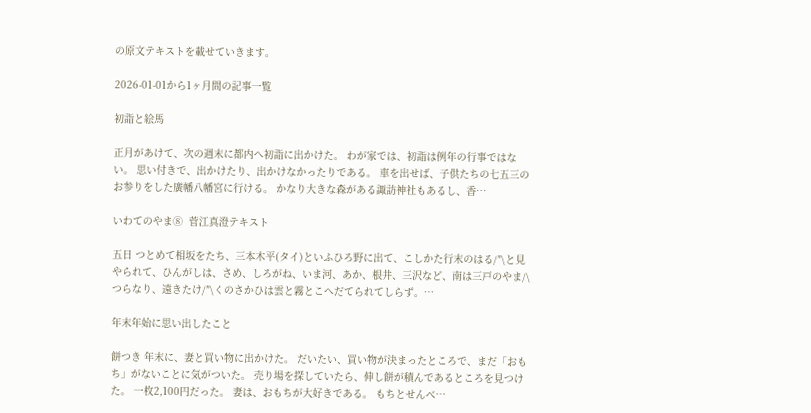の原文テキストを載せていきます。

2026-01-01から1ヶ月間の記事一覧

初詣と絵馬

正月があけて、次の週末に都内へ初詣に出かけた。 わが家では、初詣は例年の行事ではない。 思い付きで、出かけたり、出かけなかったりである。 車を出せば、子供たちの七五三のお参りをした廣幡八幡宮に行ける。 かなり大きな森がある諏訪神社もあるし、香…

いわてのやま⑧  菅江真澄テキスト

五日 つとめて相坂をたち、三本木平(タイ)といふひろ野に出て、こしかた行末のはる/″\と見やられて、ひんがしは、さめ、しろがね、いま河、あか、根井、三沢など、南は三戸のやま/\つらなり、遠きたけ/″\くのさかひは雲と霧とこへだてられてしらず。…

年末年始に思い出したこと

餅つき 年末に、妻と買い物に出かけた。 だいたい、買い物が決まったところで、まだ「おもち」がないことに気がついた。 売り場を探していたら、伸し餅が積んであるところを見つけた。 一枚2,100円だった。 妻は、おもちが大好きである。 もちとせんべ…